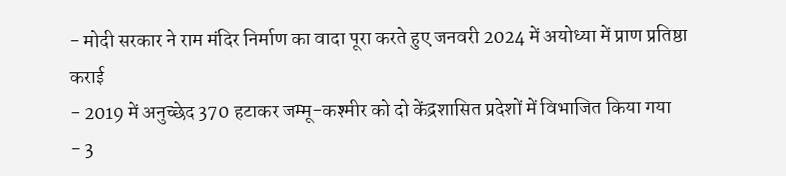- मोदी सरकार ने राम मंदिर निर्माण का वादा पूरा करते हुए जनवरी 2024 में अयोध्या में प्राण प्रतिष्ठा कराई
- 2019 में अनुच्छेद 370 हटाकर जम्मू-कश्मीर को दो केंद्रशासित प्रदेशों में विभाजित किया गया
- 3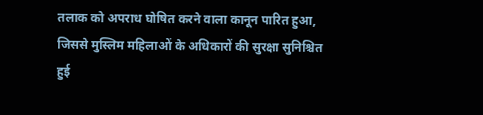तलाक को अपराध घोषित करने वाला कानून पारित हुआ, जिससे मुस्लिम महिलाओं के अधिकारों की सुरक्षा सुनिश्चित हुई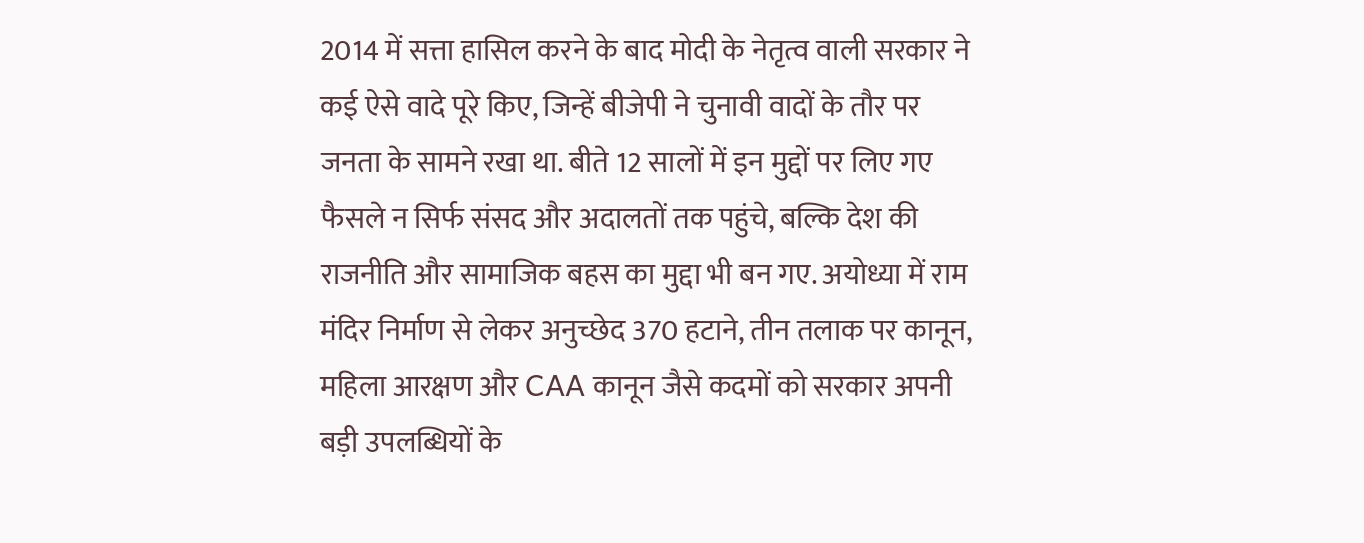2014 में सत्ता हासिल करने के बाद मोदी के नेतृत्व वाली सरकार ने कई ऐसे वादे पूरे किए, जिन्हें बीजेपी ने चुनावी वादों के तौर पर जनता के सामने रखा था. बीते 12 सालों में इन मुद्दों पर लिए गए फैसले न सिर्फ संसद और अदालतों तक पहुंचे, बल्कि देश की राजनीति और सामाजिक बहस का मुद्दा भी बन गए. अयोध्या में राम मंदिर निर्माण से लेकर अनुच्छेद 370 हटाने, तीन तलाक पर कानून, महिला आरक्षण और CAA कानून जैसे कदमों को सरकार अपनी बड़ी उपलब्धियों के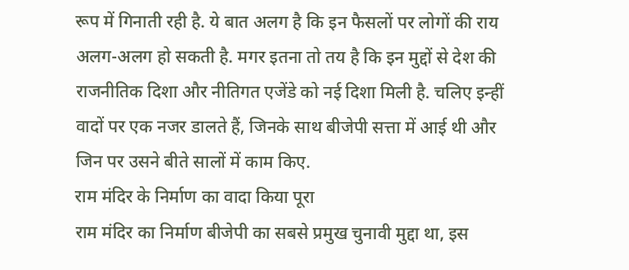रूप में गिनाती रही है. ये बात अलग है कि इन फैसलों पर लोगों की राय अलग-अलग हो सकती है. मगर इतना तो तय है कि इन मुद्दों से देश की राजनीतिक दिशा और नीतिगत एजेंडे को नई दिशा मिली है. चलिए इन्हीं वादों पर एक नजर डालते हैं, जिनके साथ बीजेपी सत्ता में आई थी और जिन पर उसने बीते सालों में काम किए.
राम मंदिर के निर्माण का वादा किया पूरा
राम मंदिर का निर्माण बीजेपी का सबसे प्रमुख चुनावी मुद्दा था, इस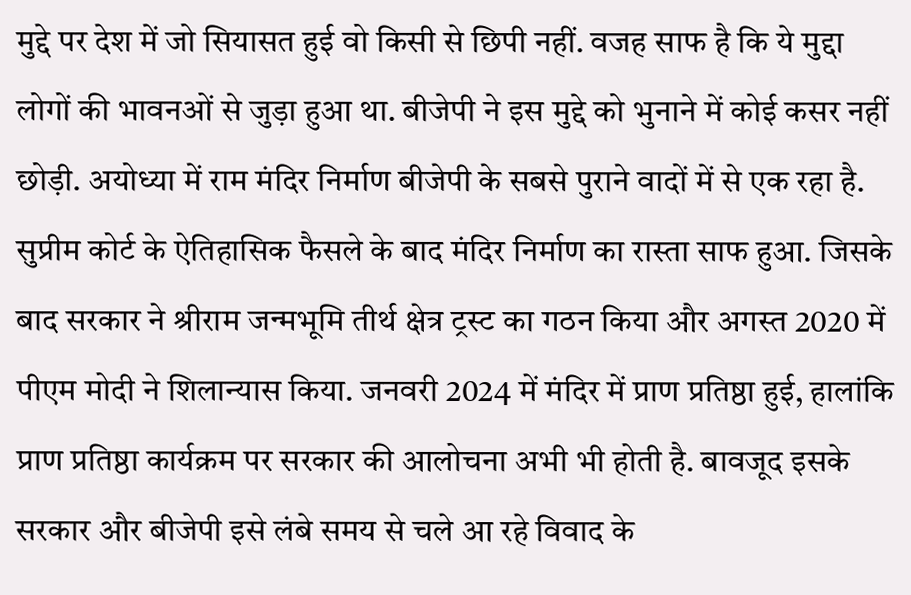मुद्दे पर देश में जो सियासत हुई वो किसी से छिपी नहीं. वजह साफ है कि ये मुद्दा लोगों की भावनओं से जुड़ा हुआ था. बीजेपी ने इस मुद्दे को भुनाने में कोई कसर नहीं छोड़ी. अयोध्या में राम मंदिर निर्माण बीजेपी के सबसे पुराने वादों में से एक रहा है. सुप्रीम कोर्ट के ऐतिहासिक फैसले के बाद मंदिर निर्माण का रास्ता साफ हुआ. जिसके बाद सरकार ने श्रीराम जन्मभूमि तीर्थ क्षेत्र ट्रस्ट का गठन किया और अगस्त 2020 में पीएम मोदी ने शिलान्यास किया. जनवरी 2024 में मंदिर में प्राण प्रतिष्ठा हुई, हालांकि प्राण प्रतिष्ठा कार्यक्रम पर सरकार की आलोचना अभी भी होती है. बावजूद इसके सरकार और बीजेपी इसे लंबे समय से चले आ रहे विवाद के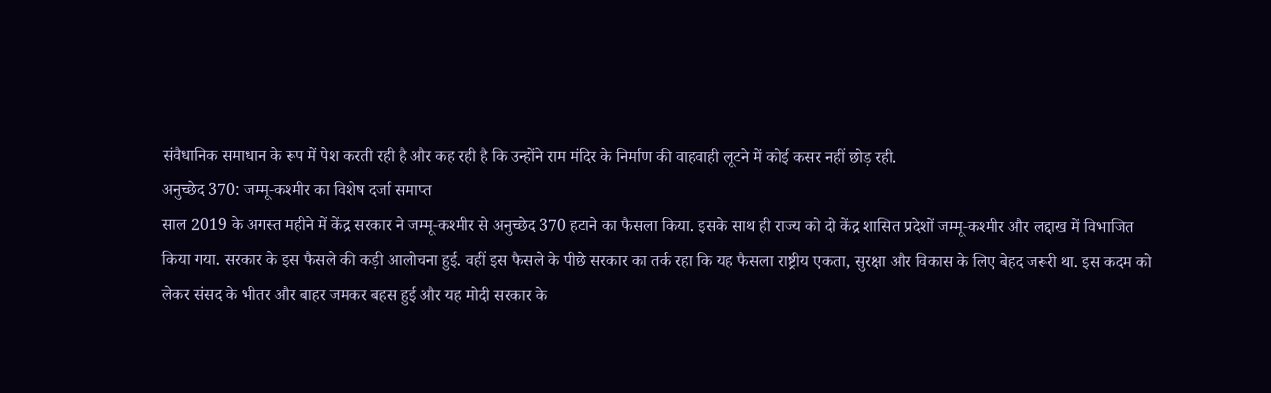संवैधानिक समाधान के रूप में पेश करती रही है और कह रही है कि उन्होंने राम मंदिर के निर्माण की वाहवाही लूटने में कोई कसर नहीं छोड़ रही.
अनुच्छेद 370: जम्मू‑कश्मीर का विशेष दर्जा समाप्त
साल 2019 के अगस्त महीने में केंद्र सरकार ने जम्मू‑कश्मीर से अनुच्छेद 370 हटाने का फैसला किया. इसके साथ ही राज्य को दो केंद्र शासित प्रदेशों जम्मू‑कश्मीर और लद्दाख में विभाजित किया गया. सरकार के इस फैसले की कड़ी आलोचना हुई. वहीं इस फैसले के पीछे सरकार का तर्क रहा कि यह फैसला राष्ट्रीय एकता, सुरक्षा और विकास के लिए बेहद जरूरी था. इस कदम को लेकर संसद के भीतर और बाहर जमकर बहस हुई और यह मोदी सरकार के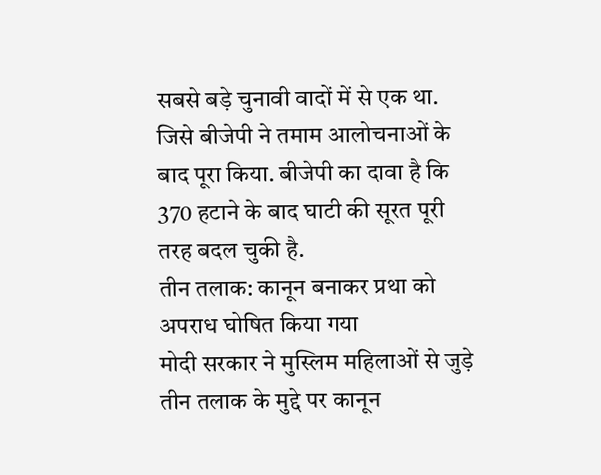सबसे बड़े चुनावी वादों में से एक था. जिसे बीजेपी ने तमाम आलोचनाओं के बाद पूरा किया. बीजेपी का दावा है कि 370 हटाने के बाद घाटी की सूरत पूरी तरह बदल चुकी है.
तीन तलाक: कानून बनाकर प्रथा को अपराध घोषित किया गया
मोदी सरकार ने मुस्लिम महिलाओं से जुड़े तीन तलाक के मुद्दे पर कानून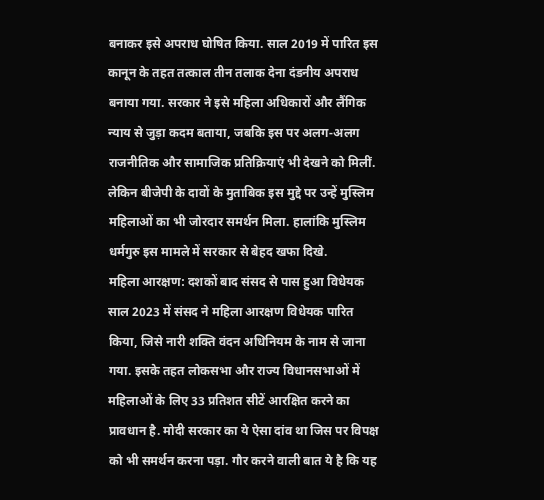बनाकर इसे अपराध घोषित किया. साल 2019 में पारित इस कानून के तहत तत्काल तीन तलाक देना दंडनीय अपराध बनाया गया. सरकार ने इसे महिला अधिकारों और लैंगिक न्याय से जुड़ा कदम बताया, जबकि इस पर अलग‑अलग राजनीतिक और सामाजिक प्रतिक्रियाएं भी देखने को मिलीं. लेकिन बीजेपी के दावों के मुताबिक इस मुद्दे पर उन्हें मुस्लिम महिलाओं का भी जोरदार समर्थन मिला. हालांकि मुस्लिम धर्मगुरु इस मामले में सरकार से बेहद खफा दिखे.
महिला आरक्षण: दशकों बाद संसद से पास हुआ विधेयक
साल 2023 में संसद ने महिला आरक्षण विधेयक पारित किया, जिसे नारी शक्ति वंदन अधिनियम के नाम से जाना गया. इसके तहत लोकसभा और राज्य विधानसभाओं में महिलाओं के लिए 33 प्रतिशत सीटें आरक्षित करने का प्रावधान है. मोदी सरकार का ये ऐसा दांव था जिस पर विपक्ष को भी समर्थन करना पड़ा. गौर करने वाली बात ये है कि यह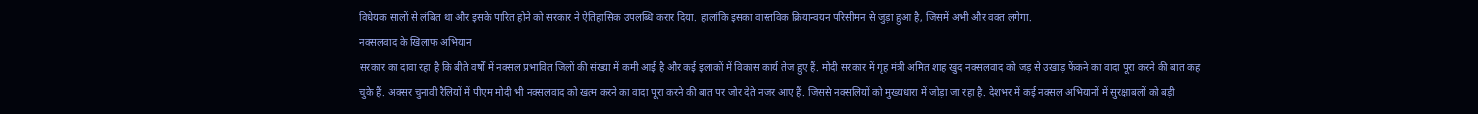विधेयक सालों से लंबित था और इसके पारित होने को सरकार ने ऐतिहासिक उपलब्धि करार दिया. हालांकि इसका वास्तविक क्रियान्वयन परिसीमन से जुड़ा हुआ है, जिसमें अभी और वक्त लगेगा.
नक्सलवाद के खिलाफ अभियान
सरकार का दावा रहा है कि बीते वर्षों में नक्सल प्रभावित जिलों की संख्या में कमी आई है और कई इलाकों में विकास कार्य तेज हुए हैं. मोदी सरकार में गृह मंत्री अमित शाह खुद नक्सलवाद को जड़ से उखाड़ फेंकने का वादा पूरा करने की बात कह चुके हैं. अक्सर चुनावी रैलियों में पीएम मोदी भी नक्सलवाद को खत्म करने का वादा पूरा करने की बात पर जोर देते नजर आए हैं. जिससे नक्सलियों को मुख्यधारा में जोड़ा जा रहा है. देशभर में कई नक्सल अभियानों में सुरक्षाबलों को बड़ी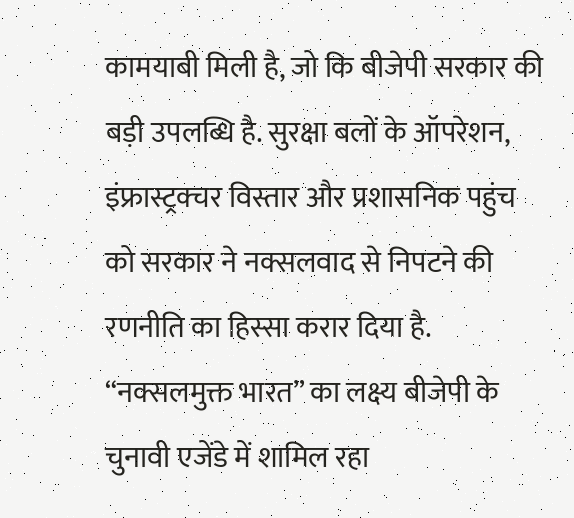कामयाबी मिली है, जो कि बीजेपी सरकार की बड़ी उपलब्धि है. सुरक्षा बलों के ऑपरेशन, इंफ्रास्ट्रक्चर विस्तार और प्रशासनिक पहुंच को सरकार ने नक्सलवाद से निपटने की रणनीति का हिस्सा करार दिया है. “नक्सलमुक्त भारत” का लक्ष्य बीजेपी के चुनावी एजेंडे में शामिल रहा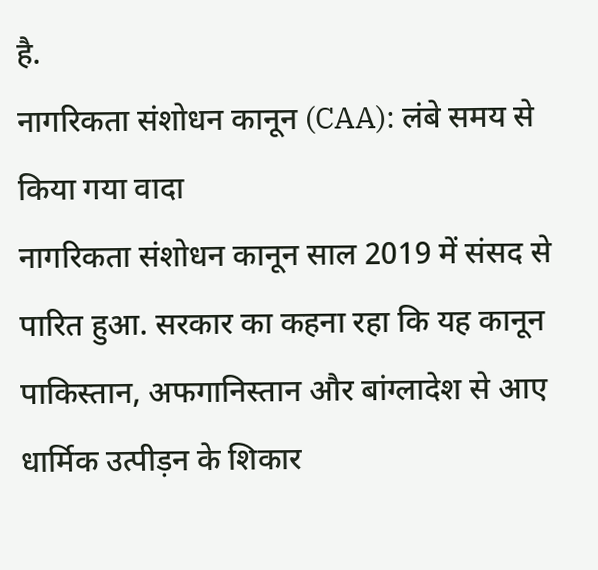है.
नागरिकता संशोधन कानून (CAA): लंबे समय से किया गया वादा
नागरिकता संशोधन कानून साल 2019 में संसद से पारित हुआ. सरकार का कहना रहा कि यह कानून पाकिस्तान, अफगानिस्तान और बांग्लादेश से आए धार्मिक उत्पीड़न के शिकार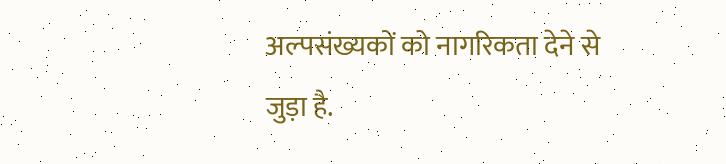अल्पसंख्यकों को नागरिकता देने से जुड़ा है.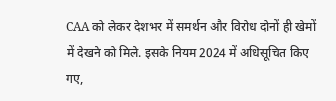CAA को लेकर देशभर में समर्थन और विरोध दोनों ही खेमों में देखने को मिले. इसके नियम 2024 में अधिसूचित किए गए,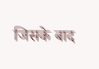जिसके बाद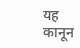यह कानून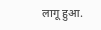लागू हुआ.